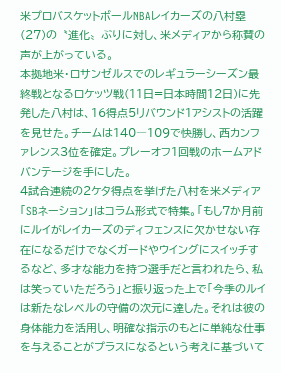米プロバスケットボールNBAレイカーズの八村塁(27)の〝進化〟ぶりに対し、米メディアから称賛の声が上がっている。
本拠地米・ロサンゼルスでのレギュラーシーズン最終戦となるロケッツ戦(11日=日本時間12日)に先発した八村は、16得点5リバウンド1アシストの活躍を見せた。チームは140―109で快勝し、西カンファレンス3位を確定。プレーオフ1回戦のホームアドバンテージを手にした。
4試合連続の2ケタ得点を挙げた八村を米メディア「SBネーション」はコラム形式で特集。「もし7か月前にルイがレイカーズのディフェンスに欠かせない存在になるだけでなくガードやウイングにスイッチするなど、多才な能力を持つ選手だと言われたら、私は笑っていただろう」と振り返った上で「今季のルイは新たなレベルの守備の次元に達した。それは彼の身体能力を活用し、明確な指示のもとに単純な仕事を与えることがプラスになるという考えに基づいて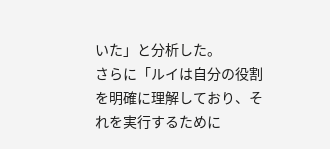いた」と分析した。
さらに「ルイは自分の役割を明確に理解しており、それを実行するために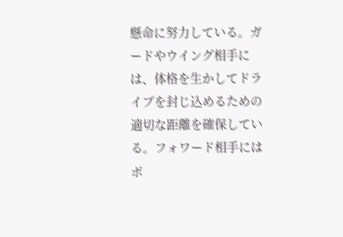懸命に努力している。ガードやウイング相手には、体格を生かしてドライブを封じ込めるための適切な距離を確保している。フォワード相手にはボ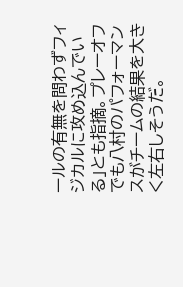ールの有無を問わずフィジカルに攻め込んでいる」とも指摘。プレーオフでも八村のパフォーマンスがチームの結果を大きく左右しそうだ。